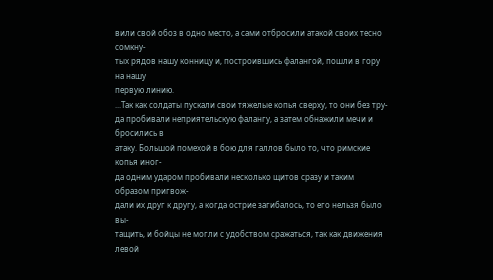вили свой обоз в одно место, а сами отбросили атакой своих тесно сомкну-
тых рядов нашу конницу и, построившись фалангой, пошли в гору на нашу
первую линию.
...Так как солдаты пускали свои тяжелые копья сверху, то они без тру-
да пробивали неприятельскую фалангу, а затем обнажили мечи и бросились в
атаку. Большой помехой в бою для галлов было то, что римские копья иног-
да одним ударом пробивали несколько щитов сразу и таким образом пригвож-
дали их друг к другу, а когда острие загибалось, то его нельзя было вы-
тащить, и бойцы не могли с удобством сражаться, так как движения левой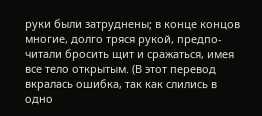руки были затруднены; в конце концов многие, долго тряся рукой, предпо-
читали бросить щит и сражаться, имея все тело открытым. (В этот перевод
вкралась ошибка, так как слились в одно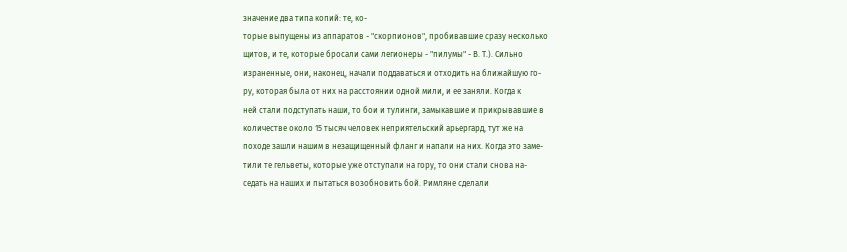значение два типа копий: те, ко-
торые выпущены из аппаратов - "скорпионов", пробивавшие сразу несколько
щитов, и те, которые бросали сами легионеры - "пилумы" - В. Т.). Сильно
израненные, они, наконец, начали поддаваться и отходить на ближайшую го-
ру, которая была от них на расстоянии одной мили, и ее заняли. Когда к
ней стали подступать наши, то бои и тулинги, замыкавшие и прикрывавшие в
количестве около 15 тысяч человек неприятельский арьергард, тут же на
походе зашли нашим в незащищенный фланг и напали на них. Когда это заме-
тили те гельветы, которые уже отступали на гору, то они стали снова на-
седать на наших и пытаться возобновить бой. Римляне сделали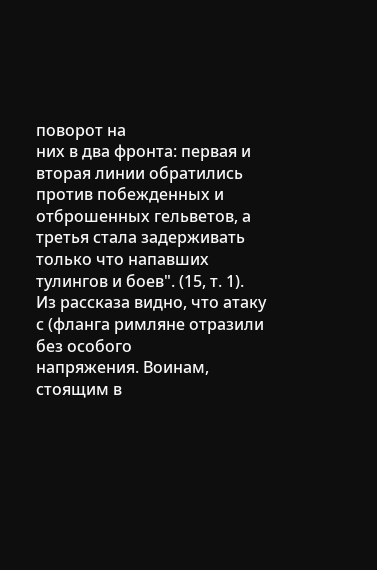поворот на
них в два фронта: первая и вторая линии обратились против побежденных и
отброшенных гельветов, а третья стала задерживать только что напавших
тулингов и боев". (15, т. 1).
Из рассказа видно, что атаку с (фланга римляне отразили без особого
напряжения. Воинам, стоящим в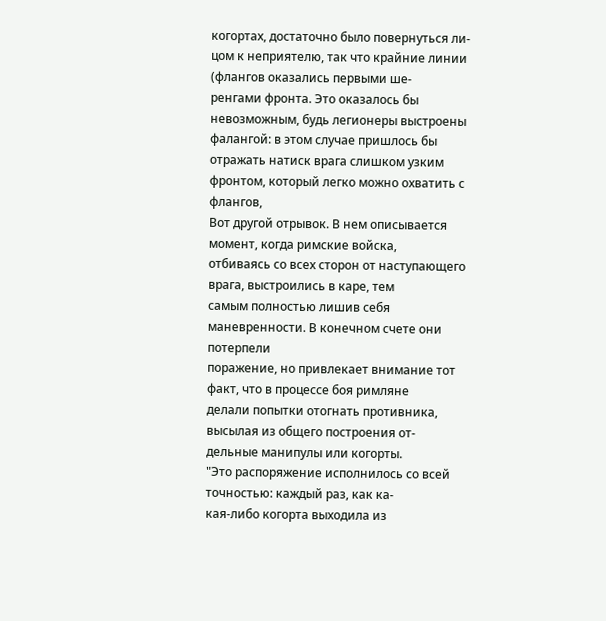когортах, достаточно было повернуться ли-
цом к неприятелю, так что крайние линии (флангов оказались первыми ше-
ренгами фронта. Это оказалось бы невозможным, будь легионеры выстроены
фалангой: в этом случае пришлось бы отражать натиск врага слишком узким
фронтом, который легко можно охватить с флангов,
Вот другой отрывок. В нем описывается момент, когда римские войска,
отбиваясь со всех сторон от наступающего врага, выстроились в каре, тем
самым полностью лишив себя маневренности. В конечном счете они потерпели
поражение, но привлекает внимание тот факт, что в процессе боя римляне
делали попытки отогнать противника, высылая из общего построения от-
дельные манипулы или когорты.
"Это распоряжение исполнилось со всей точностью: каждый раз, как ка-
кая-либо когорта выходила из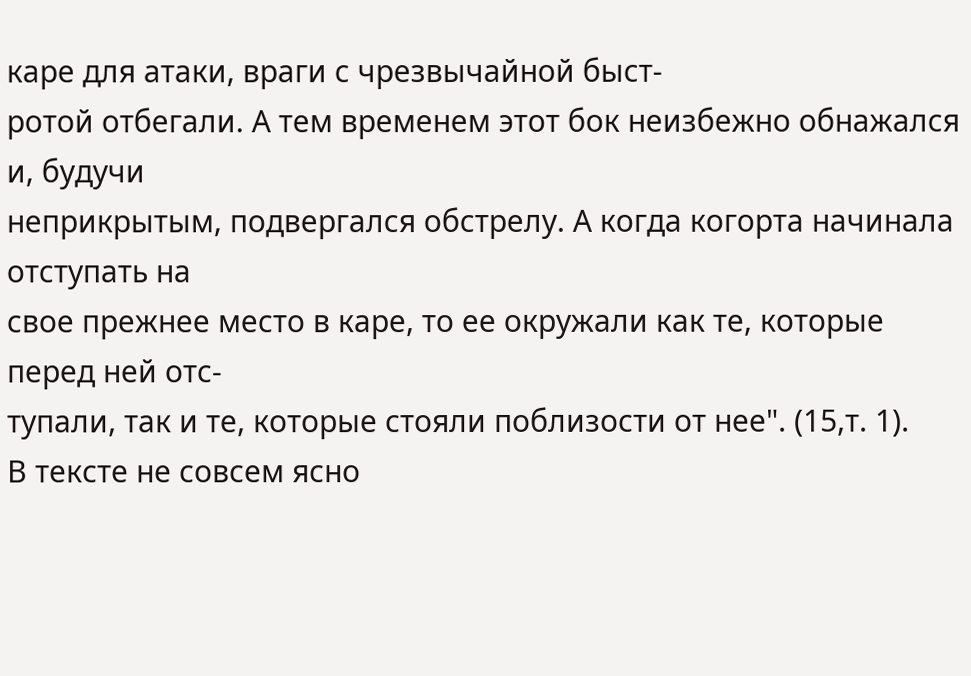каре для атаки, враги с чрезвычайной быст-
ротой отбегали. А тем временем этот бок неизбежно обнажался и, будучи
неприкрытым, подвергался обстрелу. А когда когорта начинала отступать на
свое прежнее место в каре, то ее окружали как те, которые перед ней отс-
тупали, так и те, которые стояли поблизости от нее". (15,т. 1).
В тексте не совсем ясно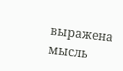выражена мысль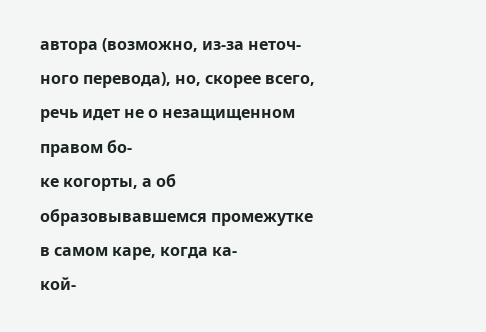автора (возможно, из-за неточ-
ного перевода), но, скорее всего, речь идет не о незащищенном правом бо-
ке когорты, а об образовывавшемся промежутке в самом каре, когда ка-
кой-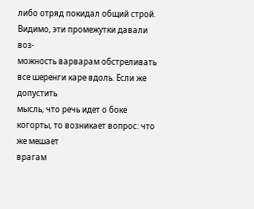либо отряд покидал общий строй. Видимо, эти промежутки давали воз-
можность варварам обстреливать все шеренги каре вдоль. Если же допустить
мысль, что речь идет о боке когорты, то возникает вопрос: что же мешает
врагам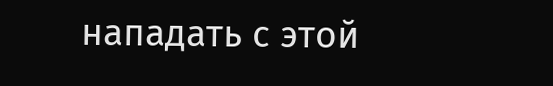нападать с этой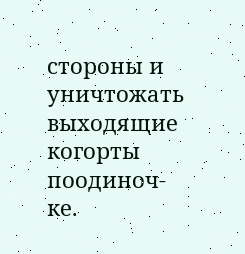стороны и уничтожать выходящие когорты поодиноч-
ке.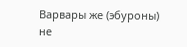Варвары же (эбуроны) не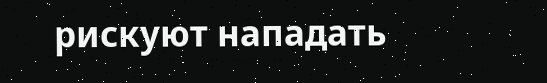рискуют нападать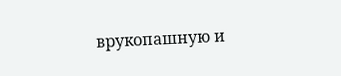врукопашную и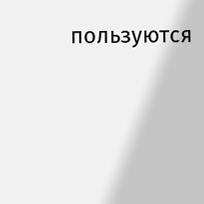пользуются